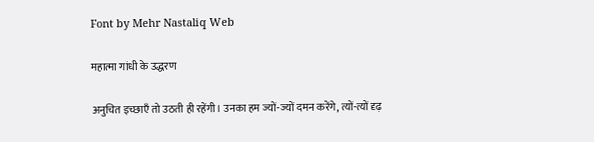Font by Mehr Nastaliq Web

महात्मा गांधी के उद्धरण

अनुचित इच्छाएँ तो उठती ही रहेंगी। उनका हम ज्यों-ज्यों दमन करेंगे, त्यों-त्यों दृढ़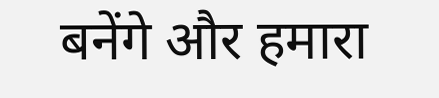बनेंगे और हमारा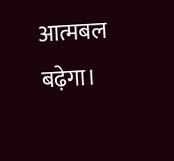आत्मबल बढ़ेगा।